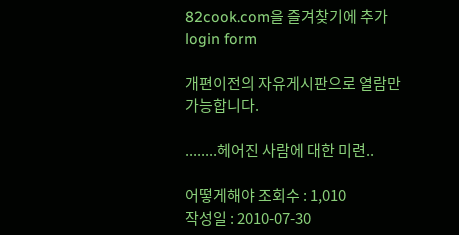82cook.com을 즐겨찾기에 추가
login form

개편이전의 자유게시판으로 열람만 가능합니다.

........헤어진 사람에 대한 미련..

어떻게해야 조회수 : 1,010
작성일 : 2010-07-30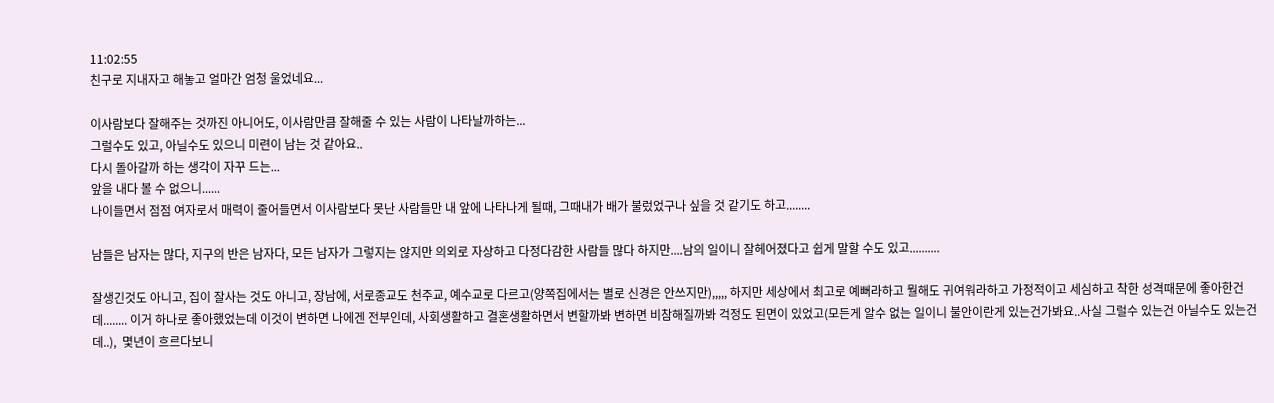11:02:55
친구로 지내자고 해놓고 얼마간 엄청 울었네요...

이사람보다 잘해주는 것까진 아니어도, 이사람만큼 잘해줄 수 있는 사람이 나타날까하는...
그럴수도 있고, 아닐수도 있으니 미련이 남는 것 같아요..
다시 돌아갈까 하는 생각이 자꾸 드는...
앞을 내다 볼 수 없으니......
나이들면서 점점 여자로서 매력이 줄어들면서 이사람보다 못난 사람들만 내 앞에 나타나게 될때, 그때내가 배가 불렀었구나 싶을 것 같기도 하고........

남들은 남자는 많다, 지구의 반은 남자다, 모든 남자가 그렇지는 않지만 의외로 자상하고 다정다감한 사람들 많다 하지만....남의 일이니 잘헤어졌다고 쉽게 말할 수도 있고..........

잘생긴것도 아니고, 집이 잘사는 것도 아니고, 장남에, 서로종교도 천주교, 예수교로 다르고(양쪽집에서는 별로 신경은 안쓰지만),,,,, 하지만 세상에서 최고로 예뻐라하고 뭘해도 귀여워라하고 가정적이고 세심하고 착한 성격때문에 좋아한건데........ 이거 하나로 좋아했었는데 이것이 변하면 나에겐 전부인데, 사회생활하고 결혼생활하면서 변할까봐 변하면 비참해질까봐 걱정도 된면이 있었고(모든게 알수 없는 일이니 불안이란게 있는건가봐요..사실 그럴수 있는건 아닐수도 있는건데..),  몇년이 흐르다보니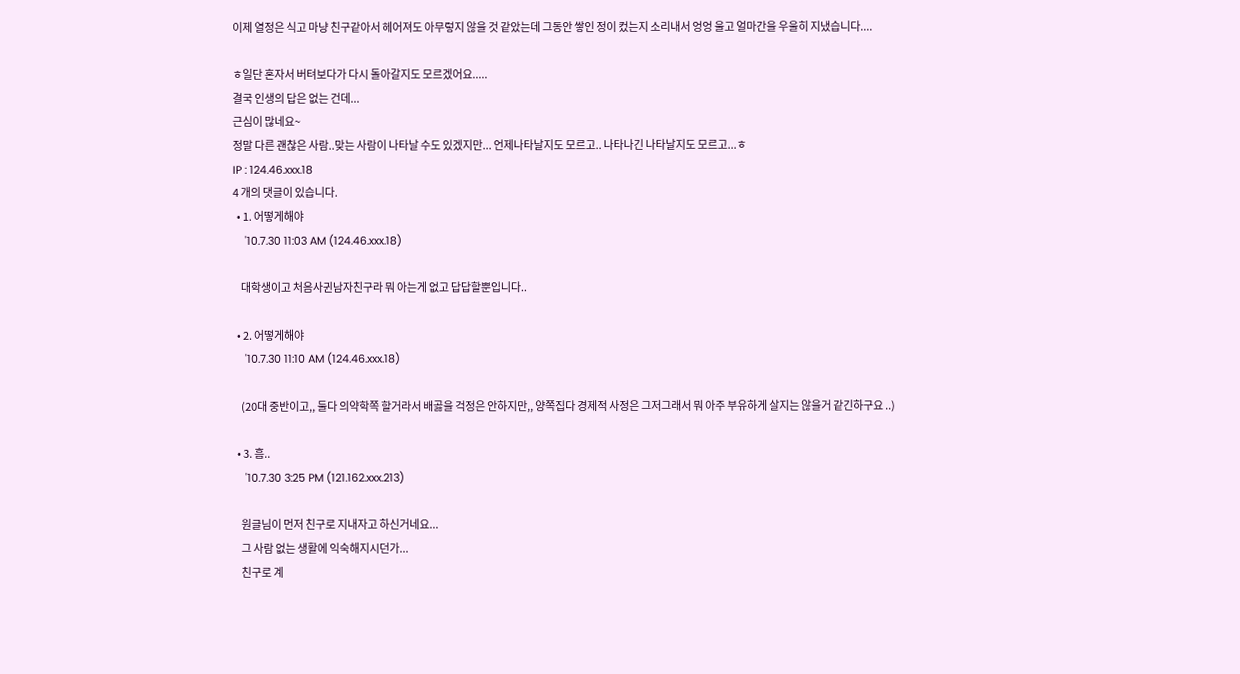이제 열정은 식고 마냥 친구같아서 헤어져도 아무렇지 않을 것 같았는데 그동안 쌓인 정이 컸는지 소리내서 엉엉 울고 얼마간을 우울히 지냈습니다....

ㅎ일단 혼자서 버텨보다가 다시 돌아갈지도 모르겠어요.....
결국 인생의 답은 없는 건데...
근심이 많네요~
정말 다른 괜찮은 사람..맞는 사람이 나타날 수도 있겠지만... 언제나타날지도 모르고.. 나타나긴 나타날지도 모르고...ㅎ
IP : 124.46.xxx.18
4 개의 댓글이 있습니다.
  • 1. 어떻게해야
    '10.7.30 11:03 AM (124.46.xxx.18)

    대학생이고 처음사귄남자친구라 뭐 아는게 없고 답답할뿐입니다..

  • 2. 어떻게해야
    '10.7.30 11:10 AM (124.46.xxx.18)

    (20대 중반이고,, 둘다 의약학쪽 할거라서 배곯을 걱정은 안하지만,, 양쪽집다 경제적 사정은 그저그래서 뭐 아주 부유하게 살지는 않을거 같긴하구요 ..)

  • 3. 흠..
    '10.7.30 3:25 PM (121.162.xxx.213)

    원글님이 먼저 친구로 지내자고 하신거네요...
    그 사람 없는 생활에 익숙해지시던가...
    친구로 계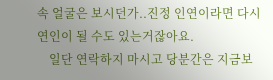속 얼굴은 보시던가..진정 인연이라면 다시 연인이 될 수도 있는거잖아요.
    일단 연락하지 마시고 당분간은 지금보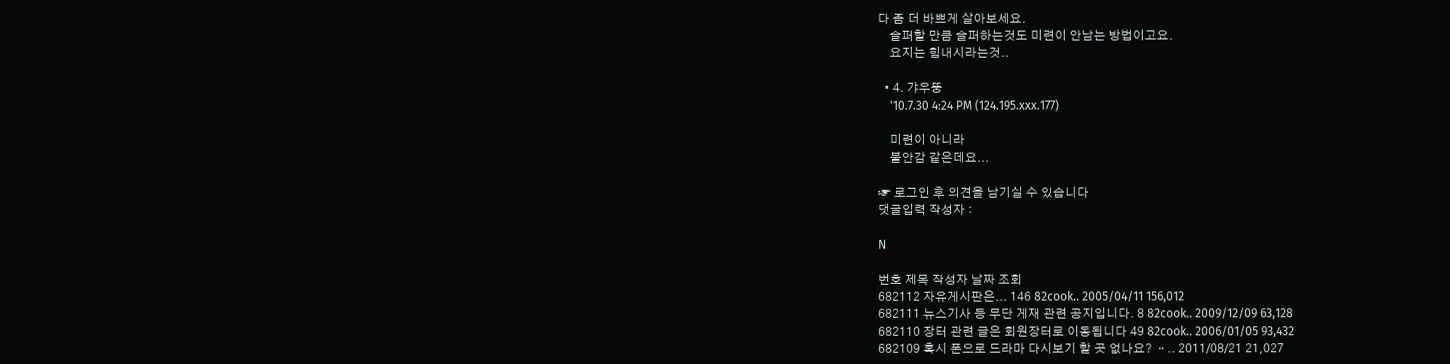다 좀 더 바쁘게 살아보세요.
    슬퍼할 만큼 슬퍼하는것도 미련이 안남는 방법이고요.
    요지는 힘내시라는것..

  • 4. 갸우뚱
    '10.7.30 4:24 PM (124.195.xxx.177)

    미련이 아니라
    불안감 같은데요...

☞ 로그인 후 의견을 남기실 수 있습니다
댓글입력 작성자 :

N

번호 제목 작성자 날짜 조회
682112 자유게시판은... 146 82cook.. 2005/04/11 156,012
682111 뉴스기사 등 무단 게재 관련 공지입니다. 8 82cook.. 2009/12/09 63,128
682110 장터 관련 글은 회원장터로 이동됩니다 49 82cook.. 2006/01/05 93,432
682109 혹시 폰으로 드라마 다시보기 할 곳 없나요? ᆢ.. 2011/08/21 21,027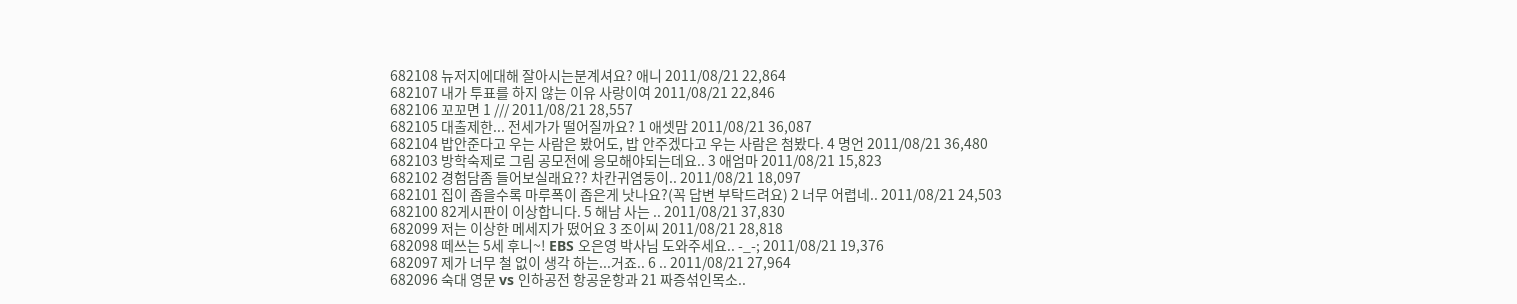682108 뉴저지에대해 잘아시는분계셔요? 애니 2011/08/21 22,864
682107 내가 투표를 하지 않는 이유 사랑이여 2011/08/21 22,846
682106 꼬꼬면 1 /// 2011/08/21 28,557
682105 대출제한... 전세가가 떨어질까요? 1 애셋맘 2011/08/21 36,087
682104 밥안준다고 우는 사람은 봤어도, 밥 안주겠다고 우는 사람은 첨봤다. 4 명언 2011/08/21 36,480
682103 방학숙제로 그림 공모전에 응모해야되는데요.. 3 애엄마 2011/08/21 15,823
682102 경험담좀 들어보실래요?? 차칸귀염둥이.. 2011/08/21 18,097
682101 집이 좁을수록 마루폭이 좁은게 낫나요?(꼭 답변 부탁드려요) 2 너무 어렵네.. 2011/08/21 24,503
682100 82게시판이 이상합니다. 5 해남 사는 .. 2011/08/21 37,830
682099 저는 이상한 메세지가 떴어요 3 조이씨 2011/08/21 28,818
682098 떼쓰는 5세 후니~! EBS 오은영 박사님 도와주세요.. -_-; 2011/08/21 19,376
682097 제가 너무 철 없이 생각 하는...거죠.. 6 .. 2011/08/21 27,964
682096 숙대 영문 vs 인하공전 항공운항과 21 짜증섞인목소..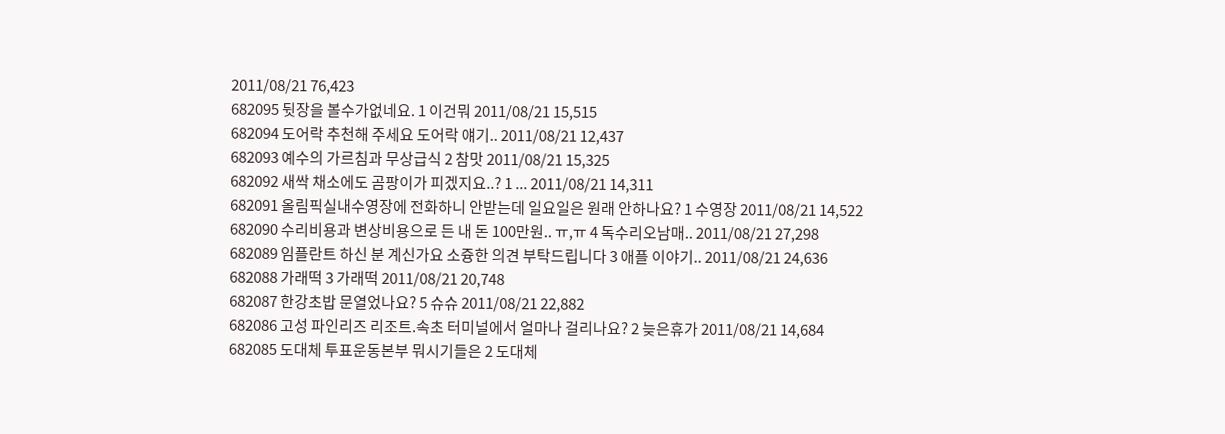2011/08/21 76,423
682095 뒷장을 볼수가없네요. 1 이건뭐 2011/08/21 15,515
682094 도어락 추천해 주세요 도어락 얘기.. 2011/08/21 12,437
682093 예수의 가르침과 무상급식 2 참맛 2011/08/21 15,325
682092 새싹 채소에도 곰팡이가 피겠지요..? 1 ... 2011/08/21 14,311
682091 올림픽실내수영장에 전화하니 안받는데 일요일은 원래 안하나요? 1 수영장 2011/08/21 14,522
682090 수리비용과 변상비용으로 든 내 돈 100만원.. ㅠ,ㅠ 4 독수리오남매.. 2011/08/21 27,298
682089 임플란트 하신 분 계신가요 소즁한 의견 부탁드립니다 3 애플 이야기.. 2011/08/21 24,636
682088 가래떡 3 가래떡 2011/08/21 20,748
682087 한강초밥 문열었나요? 5 슈슈 2011/08/21 22,882
682086 고성 파인리즈 리조트.속초 터미널에서 얼마나 걸리나요? 2 늦은휴가 2011/08/21 14,684
682085 도대체 투표운동본부 뭐시기들은 2 도대체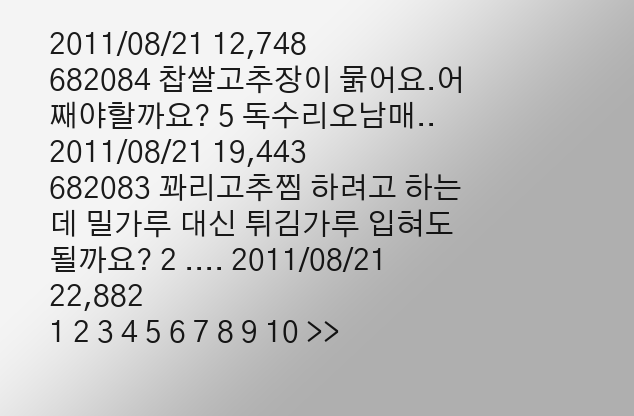2011/08/21 12,748
682084 찹쌀고추장이 묽어요.어째야할까요? 5 독수리오남매.. 2011/08/21 19,443
682083 꽈리고추찜 하려고 하는데 밀가루 대신 튀김가루 입혀도 될까요? 2 .... 2011/08/21 22,882
1 2 3 4 5 6 7 8 9 10 >>